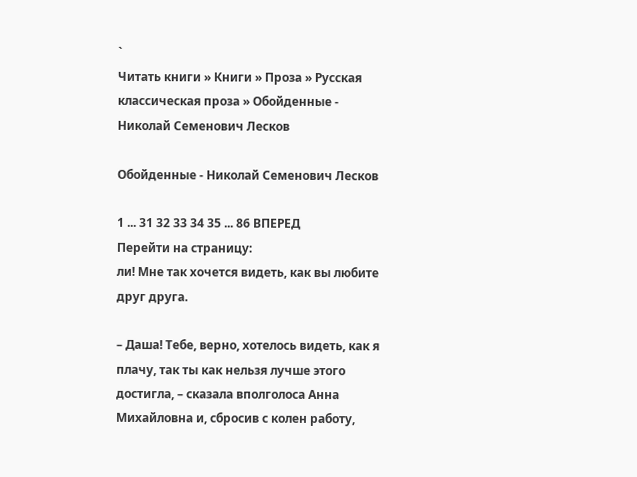`
Читать книги » Книги » Проза » Русская классическая проза » Обойденные - Николай Семенович Лесков

Обойденные - Николай Семенович Лесков

1 ... 31 32 33 34 35 ... 86 ВПЕРЕД
Перейти на страницу:
ли! Мне так хочется видеть, как вы любите друг друга.

– Даша! Тебе, верно, хотелось видеть, как я плачу, так ты как нельзя лучше этого достигла, – сказала вполголоса Анна Михайловна и, сбросив с колен работу,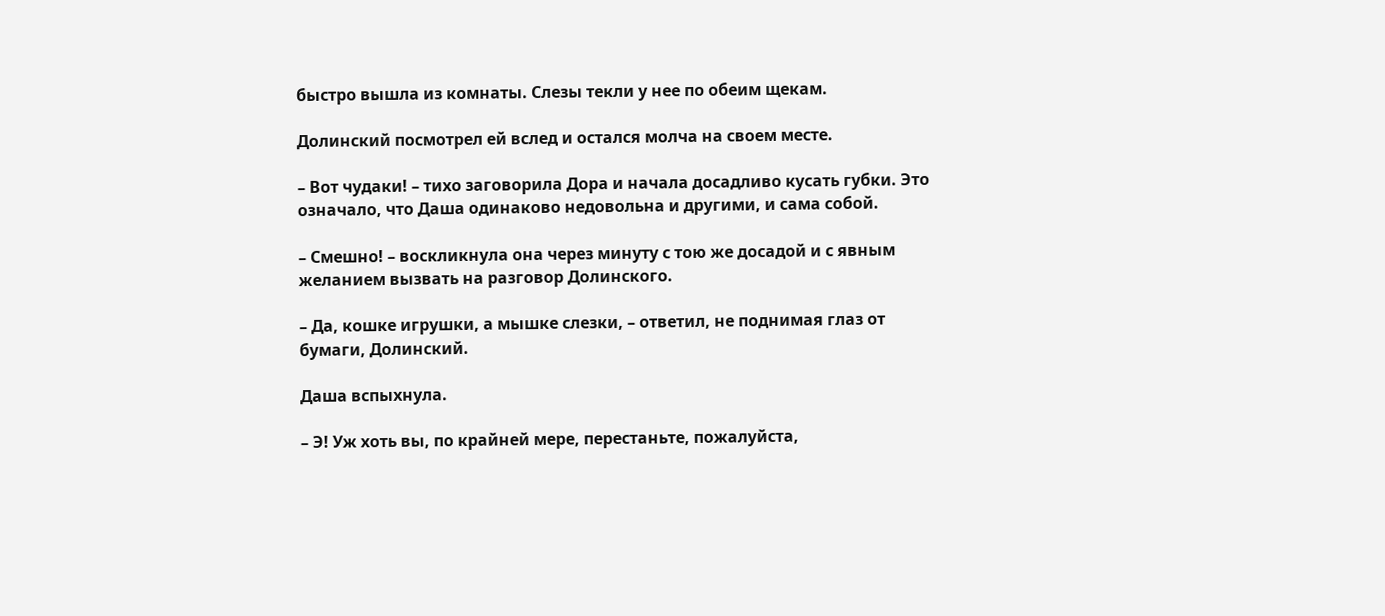быстро вышла из комнаты. Слезы текли у нее по обеим щекам.

Долинский посмотрел ей вслед и остался молча на своем месте.

– Вот чудаки! – тихо заговорила Дора и начала досадливо кусать губки. Это означало, что Даша одинаково недовольна и другими, и сама собой.

– Смешно! – воскликнула она через минуту с тою же досадой и с явным желанием вызвать на разговор Долинского.

– Да, кошке игрушки, а мышке слезки, – ответил, не поднимая глаз от бумаги, Долинский.

Даша вспыхнула.

– Э! Уж хоть вы, по крайней мере, перестаньте, пожалуйста,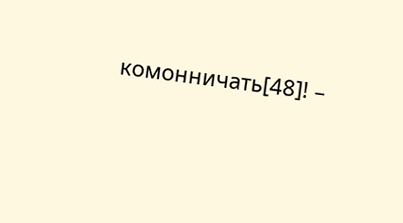комонничать[48]! –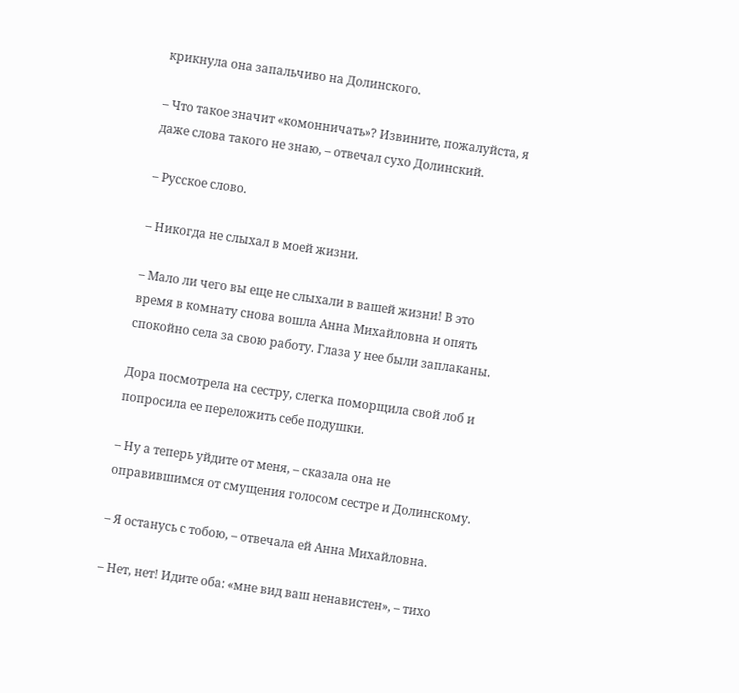крикнула она запальчиво на Долинского.

– Что такое значит «комонничать»? Извините, пожалуйста, я даже слова такого не знаю, – отвечал сухо Долинский.

– Русское слово.

– Никогда не слыхал в моей жизни.

– Мало ли чего вы еще не слыхали в вашей жизни! В это время в комнату снова вошла Анна Михайловна и опять спокойно села за свою работу. Глаза у нее были заплаканы.

Дора посмотрела на сестру, слегка поморщила свой лоб и попросила ее переложить себе подушки.

– Ну а теперь уйдите от меня, – сказала она не оправившимся от смущения голосом сестре и Долинскому.

– Я останусь с тобою, – отвечала ей Анна Михайловна.

– Нет, нет! Идите оба: «мне вид ваш ненавистен», – тихо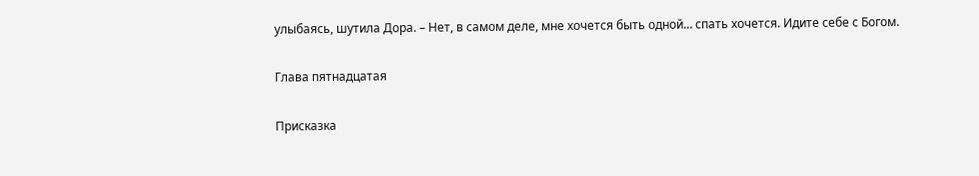улыбаясь, шутила Дора. – Нет, в самом деле, мне хочется быть одной… спать хочется. Идите себе с Богом.

Глава пятнадцатая

Присказка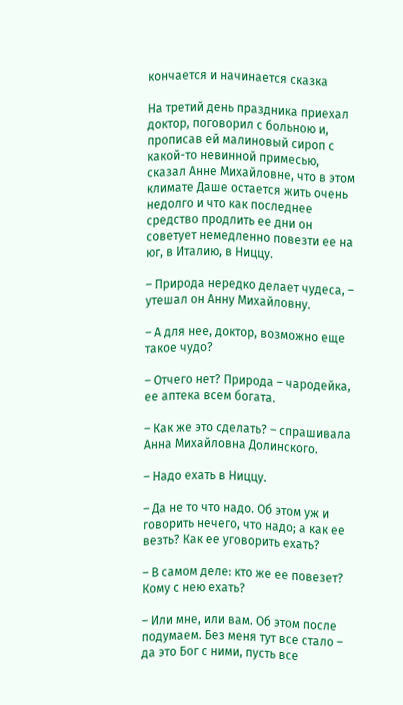кончается и начинается сказка

На третий день праздника приехал доктор, поговорил с больною и, прописав ей малиновый сироп с какой-то невинной примесью, сказал Анне Михайловне, что в этом климате Даше остается жить очень недолго и что как последнее средство продлить ее дни он советует немедленно повезти ее на юг, в Италию, в Ниццу.

– Природа нередко делает чудеса, – утешал он Анну Михайловну.

– А для нее, доктор, возможно еще такое чудо?

– Отчего нет? Природа – чародейка, ее аптека всем богата.

– Как же это сделать? – спрашивала Анна Михайловна Долинского.

– Надо ехать в Ниццу.

– Да не то что надо. Об этом уж и говорить нечего, что надо; а как ее везть? Как ее уговорить ехать?

– В самом деле: кто же ее повезет? Кому с нею ехать?

– Или мне, или вам. Об этом после подумаем. Без меня тут все стало – да это Бог с ними, пусть все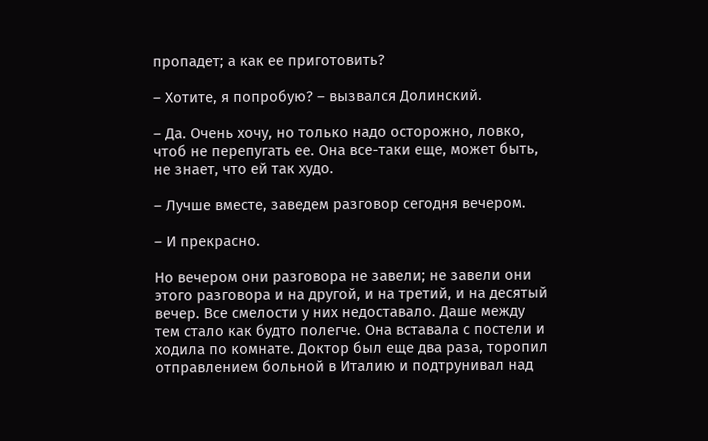пропадет; а как ее приготовить?

– Хотите, я попробую? – вызвался Долинский.

– Да. Очень хочу, но только надо осторожно, ловко, чтоб не перепугать ее. Она все-таки еще, может быть, не знает, что ей так худо.

– Лучше вместе, заведем разговор сегодня вечером.

– И прекрасно.

Но вечером они разговора не завели; не завели они этого разговора и на другой, и на третий, и на десятый вечер. Все смелости у них недоставало. Даше между тем стало как будто полегче. Она вставала с постели и ходила по комнате. Доктор был еще два раза, торопил отправлением больной в Италию и подтрунивал над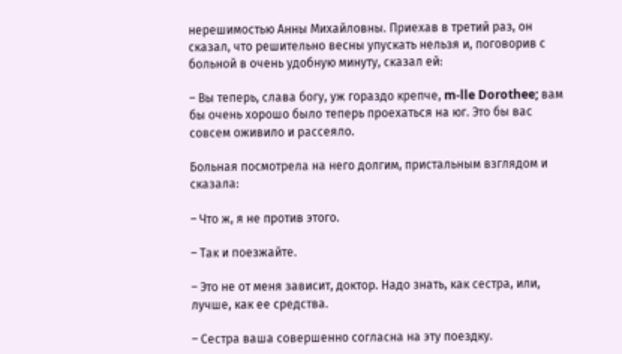нерешимостью Анны Михайловны. Приехав в третий раз, он сказал, что решительно весны упускать нельзя и, поговорив с больной в очень удобную минуту, сказал ей:

– Вы теперь, слава богу, уж гораздо крепче, m-lle Dorothee; вам бы очень хорошо было теперь проехаться на юг. Это бы вас совсем оживило и рассеяло.

Больная посмотрела на него долгим, пристальным взглядом и сказала:

– Что ж, я не против этого.

– Так и поезжайте.

– Это не от меня зависит, доктор. Надо знать, как сестра, или, лучше, как ее средства.

– Сестра ваша совершенно согласна на эту поездку.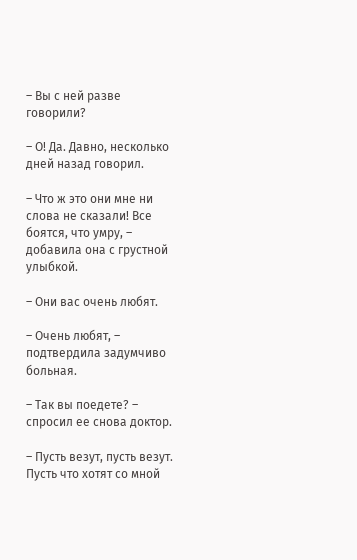– Вы с ней разве говорили?

– О! Да. Давно, несколько дней назад говорил.

– Что ж это они мне ни слова не сказали! Все боятся, что умру, – добавила она с грустной улыбкой.

– Они вас очень любят.

– Очень любят, – подтвердила задумчиво больная.

– Так вы поедете? – спросил ее снова доктор.

– Пусть везут, пусть везут. Пусть что хотят со мной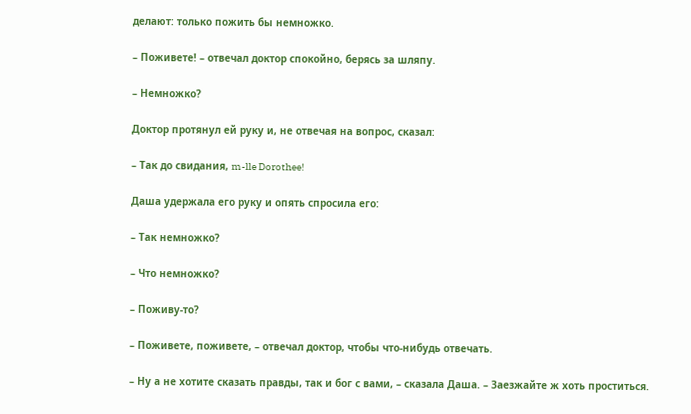делают: только пожить бы немножко.

– Поживете! – отвечал доктор спокойно, берясь за шляпу.

– Немножко?

Доктор протянул ей руку и, не отвечая на вопрос, сказал:

– Так до свидания, m-lle Dorothee!

Даша удержала его руку и опять спросила его:

– Так немножко?

– Что немножко?

– Поживу-то?

– Поживете, поживете, – отвечал доктор, чтобы что-нибудь отвечать.

– Ну а не хотите сказать правды, так и бог с вами, – сказала Даша. – Заезжайте ж хоть проститься.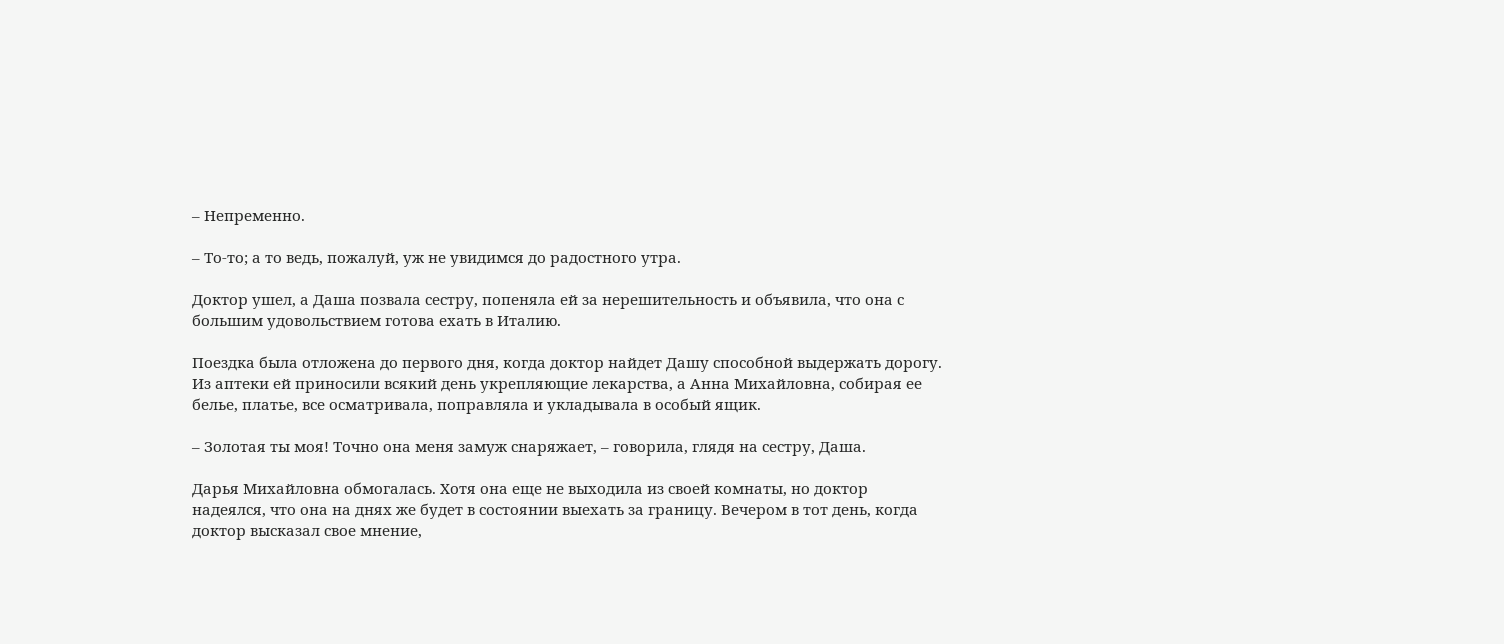– Непременно.

– То-то; а то ведь, пожалуй, уж не увидимся до радостного утра.

Доктор ушел, а Даша позвала сестру, попеняла ей за нерешительность и объявила, что она с большим удовольствием готова ехать в Италию.

Поездка была отложена до первого дня, когда доктор найдет Дашу способной выдержать дорогу. Из аптеки ей приносили всякий день укрепляющие лекарства, а Анна Михайловна, собирая ее белье, платье, все осматривала, поправляла и укладывала в особый ящик.

– Золотая ты моя! Точно она меня замуж снаряжает, – говорила, глядя на сестру, Даша.

Дарья Михайловна обмогалась. Хотя она еще не выходила из своей комнаты, но доктор надеялся, что она на днях же будет в состоянии выехать за границу. Вечером в тот день, когда доктор высказал свое мнение,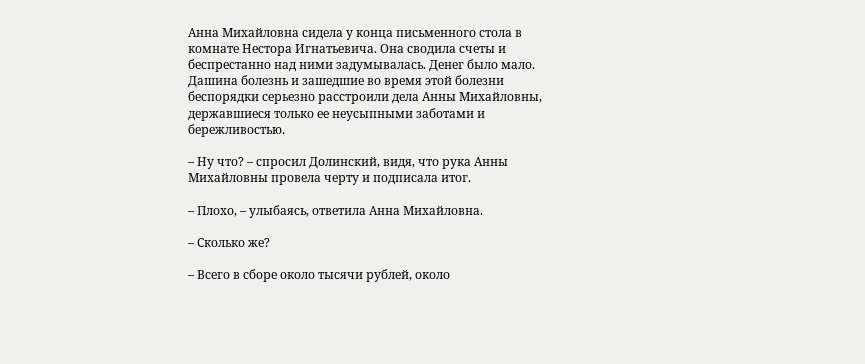Анна Михайловна сидела у конца письменного стола в комнате Нестора Игнатьевича. Она сводила счеты и беспрестанно над ними задумывалась. Денег было мало. Дашина болезнь и зашедшие во время этой болезни беспорядки серьезно расстроили дела Анны Михайловны, державшиеся только ее неусыпными заботами и бережливостью.

– Ну что? – спросил Долинский, видя, что рука Анны Михайловны провела черту и подписала итог.

– Плохо, – улыбаясь, ответила Анна Михайловна.

– Сколько же?

– Всего в сборе около тысячи рублей, около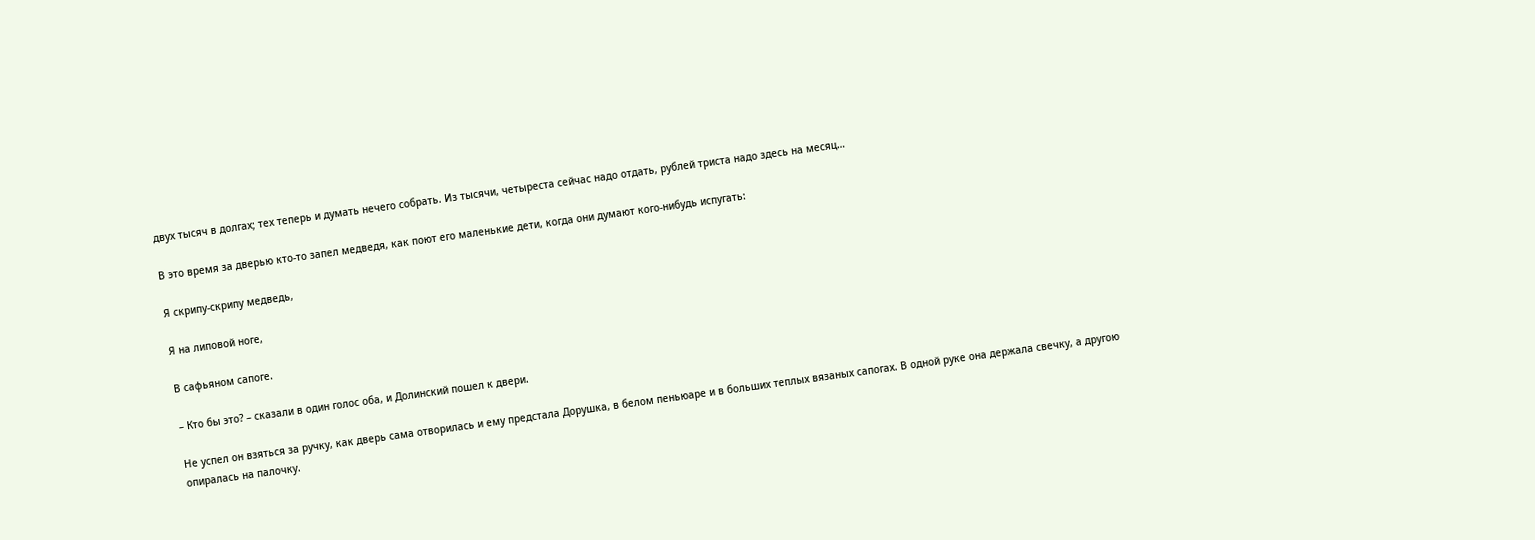двух тысяч в долгах; тех теперь и думать нечего собрать. Из тысячи, четыреста сейчас надо отдать, рублей триста надо здесь на месяц…

В это время за дверью кто-то запел медведя, как поют его маленькие дети, когда они думают кого-нибудь испугать:

Я скрипу-скрипу медведь,

Я на липовой ноге,

В сафьяном сапоге.

– Кто бы это? – сказали в один голос оба, и Долинский пошел к двери.

Не успел он взяться за ручку, как дверь сама отворилась и ему предстала Дорушка, в белом пеньюаре и в больших теплых вязаных сапогах. В одной руке она держала свечку, а другою опиралась на палочку.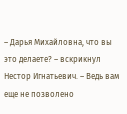– Дарья Михайловна, что вы это делаете? – вскрикнул Нестор Игнатьевич. – Ведь вам еще не позволено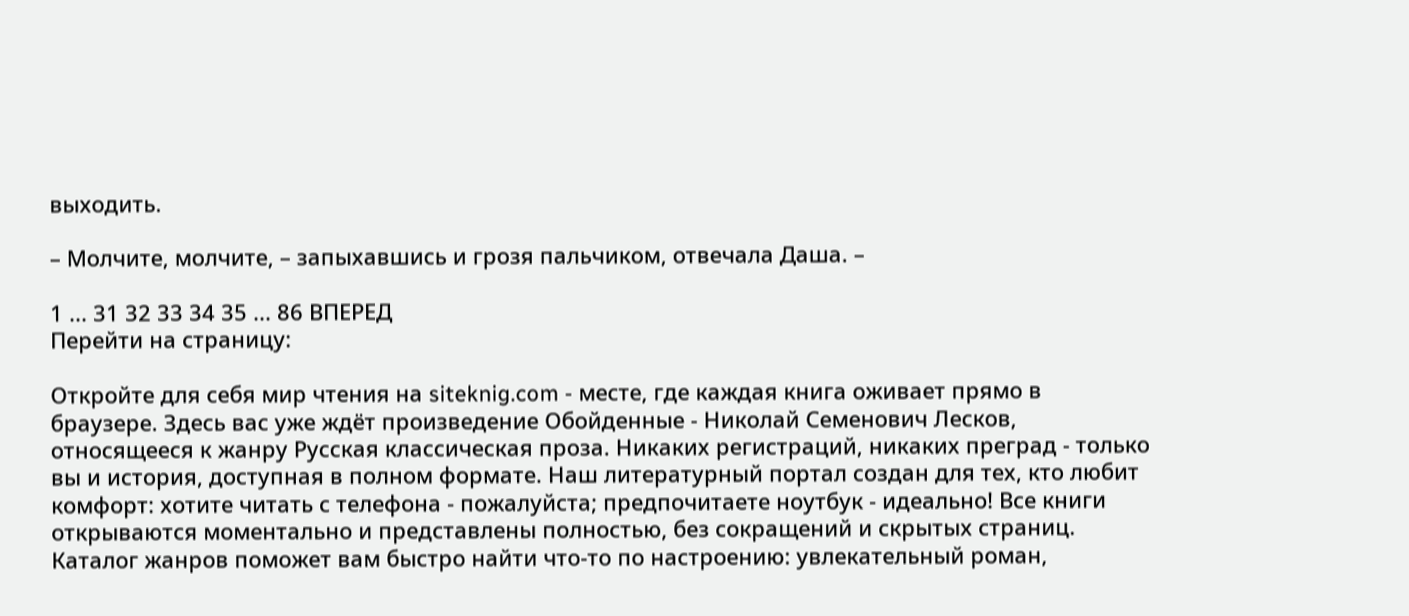выходить.

– Молчите, молчите, – запыхавшись и грозя пальчиком, отвечала Даша. –

1 ... 31 32 33 34 35 ... 86 ВПЕРЕД
Перейти на страницу:

Откройте для себя мир чтения на siteknig.com - месте, где каждая книга оживает прямо в браузере. Здесь вас уже ждёт произведение Обойденные - Николай Семенович Лесков, относящееся к жанру Русская классическая проза. Никаких регистраций, никаких преград - только вы и история, доступная в полном формате. Наш литературный портал создан для тех, кто любит комфорт: хотите читать с телефона - пожалуйста; предпочитаете ноутбук - идеально! Все книги открываются моментально и представлены полностью, без сокращений и скрытых страниц. Каталог жанров поможет вам быстро найти что-то по настроению: увлекательный роман,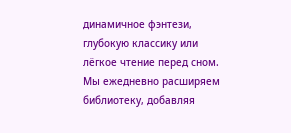динамичное фэнтези, глубокую классику или лёгкое чтение перед сном. Мы ежедневно расширяем библиотеку, добавляя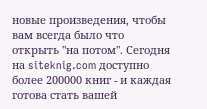новые произведения, чтобы вам всегда было что открыть "на потом". Сегодня на siteknig.com доступно более 200000 книг - и каждая готова стать вашей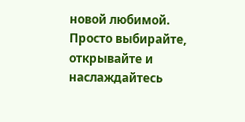новой любимой. Просто выбирайте, открывайте и наслаждайтесь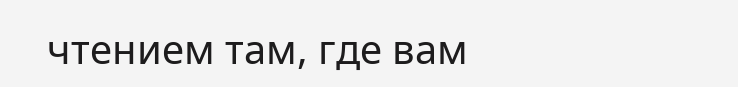чтением там, где вам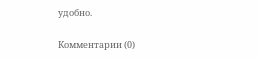удобно.

Комментарии (0)